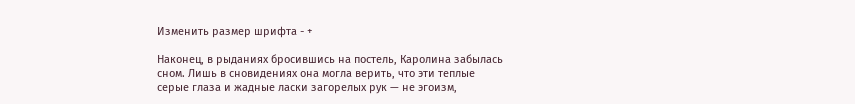Изменить размер шрифта - +

Наконец, в рыданиях бросившись на постель, Каролина забылась сном. Лишь в сновидениях она могла верить, что эти теплые серые глаза и жадные ласки загорелых рук — не эгоизм,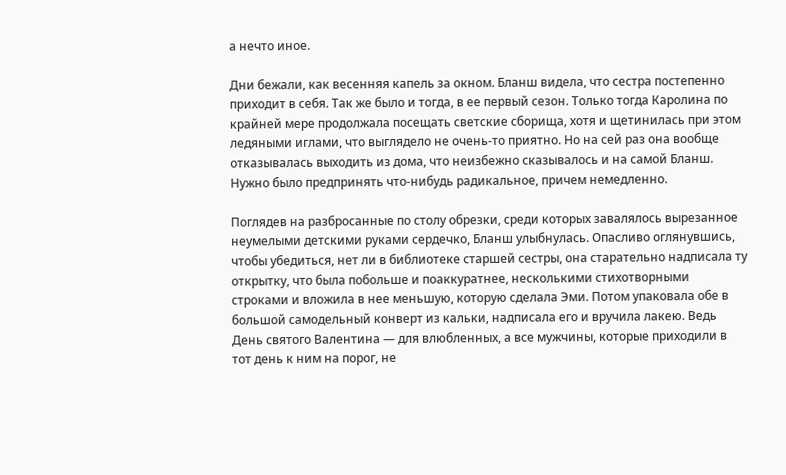а нечто иное.

Дни бежали, как весенняя капель за окном. Бланш видела, что сестра постепенно приходит в себя. Так же было и тогда, в ее первый сезон. Только тогда Каролина по крайней мере продолжала посещать светские сборища, хотя и щетинилась при этом ледяными иглами, что выглядело не очень-то приятно. Но на сей раз она вообще отказывалась выходить из дома, что неизбежно сказывалось и на самой Бланш. Нужно было предпринять что-нибудь радикальное, причем немедленно.

Поглядев на разбросанные по столу обрезки, среди которых завалялось вырезанное неумелыми детскими руками сердечко, Бланш улыбнулась. Опасливо оглянувшись, чтобы убедиться, нет ли в библиотеке старшей сестры, она старательно надписала ту открытку, что была побольше и поаккуратнее, несколькими стихотворными строками и вложила в нее меньшую, которую сделала Эми. Потом упаковала обе в большой самодельный конверт из кальки, надписала его и вручила лакею. Ведь День святого Валентина — для влюбленных, а все мужчины, которые приходили в тот день к ним на порог, не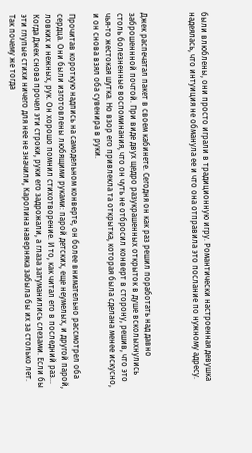были влюблены, они просто играли в традиционную игру. Романтически настроенная девушка надеялась, что интуиция не обманула ее и что она отправила это послание по нужному адресу.



Джек распечатал пакет в своем кабинете. Сегодня он как раз решил поработать над давно заброшеннной почтой. При виде двух щедро разукрашенных открыток в душе всколыхнулись столь болезненные воспоминания, что он чуть не отбросил конверт в сторону, решив, что это чья-то жестокая шутка. Но взор его привлекла та открытка, которая была сделана менее искусно, и он снова взял оба сувенира в руки.

Прочитав короткую надпись на самодельном конверте, он более внимательно рассмотрел оба сердца. Они были изготовлены любящими руками: парой детских, еще неумелых, и другой парой, ловких и нежных, рук. Он хорошо помнил стихотворение. И то, как читал его в последний раз… Когда Джек снова прочел эти строки, руки его задрожали, а глаза затуманились слезами. Если бы эти глупые стихи ничего для нее не значили, Каролина наверняка забыла бы их за столько лет. Так почему же тогда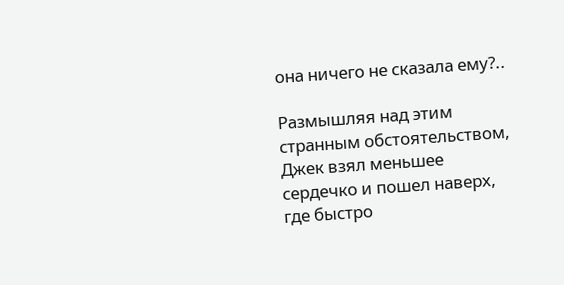она ничего не сказала ему?..

Размышляя над этим странным обстоятельством, Джек взял меньшее сердечко и пошел наверх, где быстро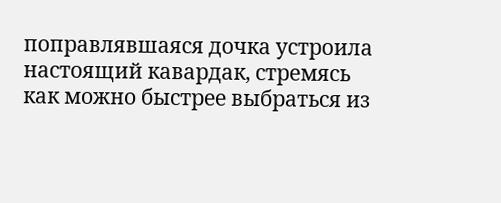поправлявшаяся дочка устроила настоящий кавардак, стремясь как можно быстрее выбраться из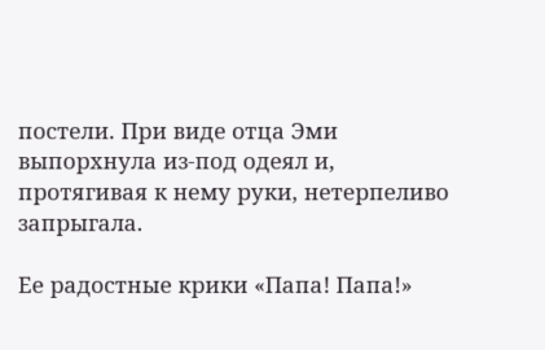постели. При виде отца Эми выпорхнула из-под одеял и, протягивая к нему руки, нетерпеливо запрыгала.

Ее радостные крики «Папа! Папа!»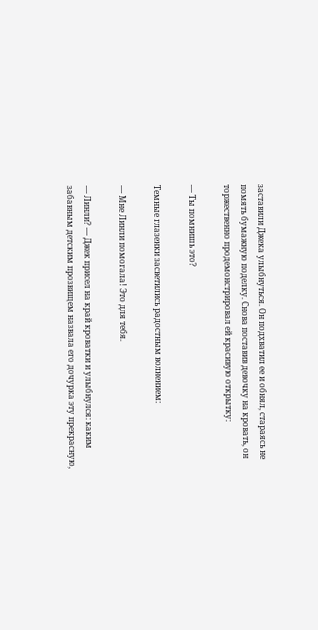заставили Джека улыбнуться. Он подхватил ее и обнял, стараясь не помять бумажную поделку. Снова поставив девочку на кровать, он торжественно продемонстрировал ей красивую открытку:

— Ты помнишь это?

Темные глазенки засветились радостным волнением:

— Мне Линли помогала! Это для тебя.

— Линли? — Джек присел на край кроватки и улыбнулся: каким забавным детским прозвищем назвала его дочурка эту прекрасную,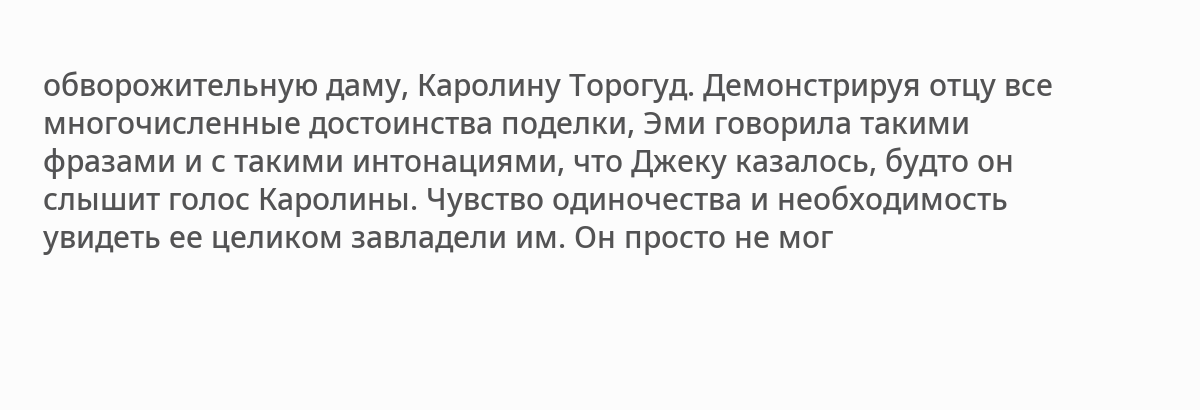обворожительную даму, Каролину Торогуд. Демонстрируя отцу все многочисленные достоинства поделки, Эми говорила такими фразами и с такими интонациями, что Джеку казалось, будто он слышит голос Каролины. Чувство одиночества и необходимость увидеть ее целиком завладели им. Он просто не мог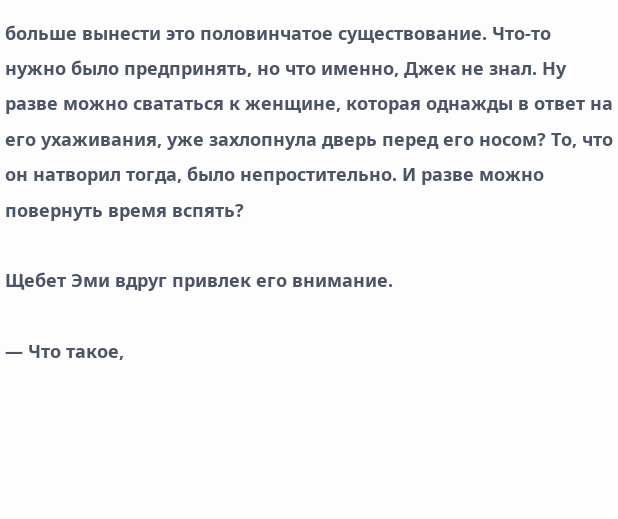больше вынести это половинчатое существование. Что-то нужно было предпринять, но что именно, Джек не знал. Ну разве можно свататься к женщине, которая однажды в ответ на его ухаживания, уже захлопнула дверь перед его носом? То, что он натворил тогда, было непростительно. И разве можно повернуть время вспять?

Щебет Эми вдруг привлек его внимание.

— Что такое,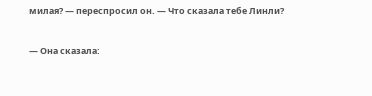милая? — переспросил он. — Что сказала тебе Линли?

— Она сказала: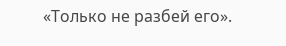«Только не разбей его».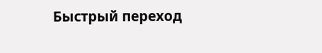Быстрый переход